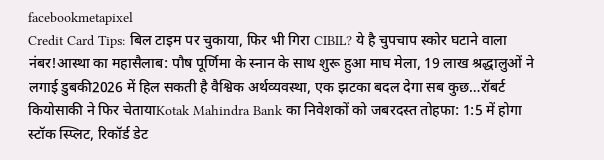facebookmetapixel
Credit Card Tips: बिल टाइम पर चुकाया, फिर भी गिरा CIBIL? ये है चुपचाप स्कोर घटाने वाला नंबर!आस्था का महासैलाब: पौष पूर्णिमा के स्नान के साथ शुरू हुआ माघ मेला, 19 लाख श्रद्धालुओं ने लगाई डुबकी2026 में हिल सकती है वैश्विक अर्थव्यवस्था, एक झटका बदल देगा सब कुछ…रॉबर्ट कियोसाकी ने फिर चेतायाKotak Mahindra Bank का निवेशकों को जबरदस्त तोहफा: 1:5 में होगा स्टॉक स्प्लिट, रिकॉर्ड डेट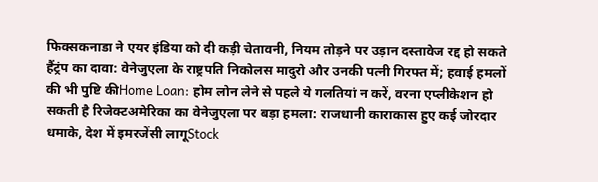फिक्सकनाडा ने एयर इंडिया को दी कड़ी चेतावनी, नियम तोड़ने पर उड़ान दस्तावेज रद्द हो सकते हैंट्रंप का दावा: वेनेजुएला के राष्ट्रपति निकोलस मादुरो और उनकी पत्नी गिरफ्त में; हवाई हमलों की भी पुष्टि कीHome Loan: होम लोन लेने से पहले ये गलतियां न करें, वरना एप्लीकेशन हो सकती है रिजेक्टअमेरिका का वेनेजुएला पर बड़ा हमला: राजधानी काराकास हुए कई जोरदार धमाके, देश में इमरजेंसी लागूStock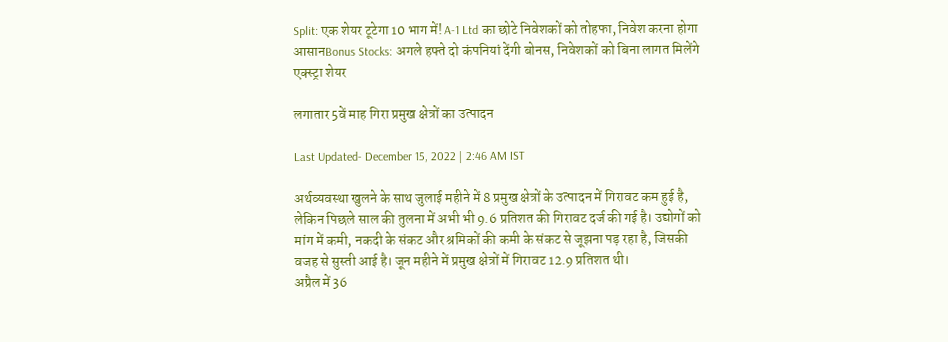Split: एक शेयर टूटेगा 10 भाग में! A-1 Ltd का छोटे निवेशकों को तोहफा, निवेश करना होगा आसानBonus Stocks: अगले हफ्ते दो कंपनियां देंगी बोनस, निवेशकों को बिना लागत मिलेंगे एक्स्ट्रा शेयर

लगातार 5वें माह गिरा प्रमुख क्षेत्रों का उत्पादन

Last Updated- December 15, 2022 | 2:46 AM IST

अर्थव्यवस्था खुलने के साथ जुलाई महीने में 8 प्रमुख क्षेत्रों के उत्पादन में गिरावट कम हुई है, लेकिन पिछले साल की तुलना में अभी भी 9.6 प्रतिशत की गिरावट दर्ज की गई है। उद्योगों को मांग में कमी, नकदी के संकट और श्रमिकों की कमी के संकट से जूझना पड़ रहा है, जिसकी वजह से सुस्ती आई है। जून महीने में प्रमुख क्षेत्रों में गिरावट 12.9 प्रतिशत थी।
अप्रैल में 36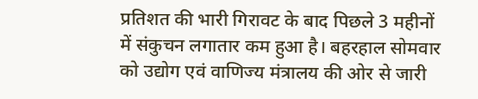प्रतिशत की भारी गिरावट के बाद पिछले 3 महीनों में संकुचन लगातार कम हुआ है। बहरहाल सोमवार को उद्योग एवं वाणिज्य मंत्रालय की ओर से जारी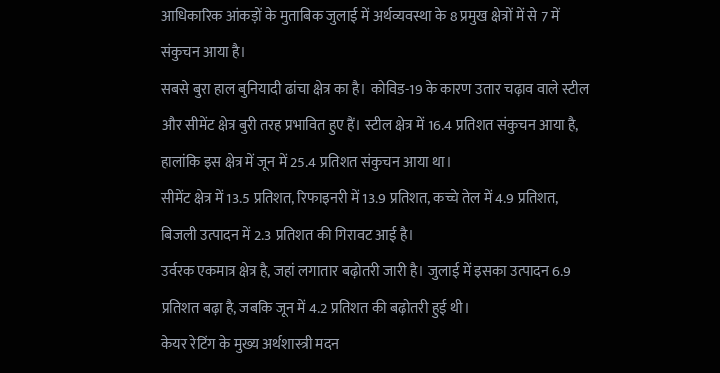आधिकारिक आंकड़ों के मुताबिक जुलाई में अर्थव्यवस्था के 8 प्रमुख क्षेत्रों में से 7 में संकुचन आया है।
सबसे बुरा हाल बुनियादी ढांचा क्षेत्र का है। कोविड-19 के कारण उतार चढ़ाव वाले स्टील और सीमेंट क्षेत्र बुरी तरह प्रभावित हुए हैं। स्टील क्षेत्र में 16.4 प्रतिशत संकुचन आया है, हालांकि इस क्षेत्र में जून में 25.4 प्रतिशत संकुचन आया था।
सीमेंट क्षेत्र में 13.5 प्रतिशत, रिफाइनरी में 13.9 प्रतिशत, कच्चे तेल में 4.9 प्रतिशत, बिजली उत्पादन में 2.3 प्रतिशत की गिरावट आई है।
उर्वरक एकमात्र क्षेत्र है, जहां लगातार बढ़ोतरी जारी है। जुलाई में इसका उत्पादन 6.9 प्रतिशत बढ़ा है, जबकि जून में 4.2 प्रतिशत की बढ़ोतरी हुई थी।
केयर रेटिंग के मुख्य अर्थशास्त्री मदन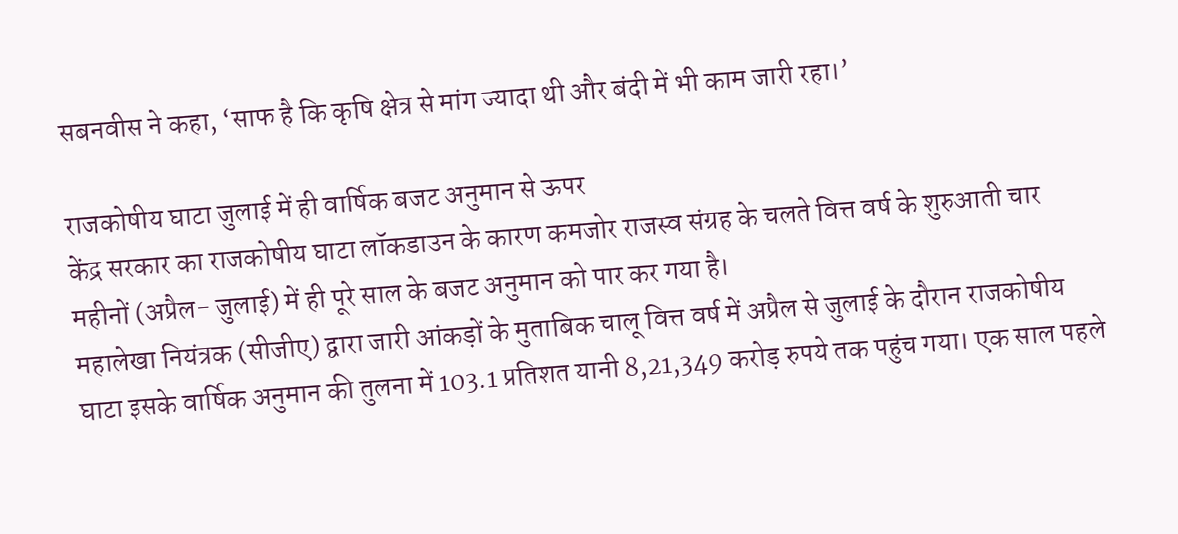सबनवीस ने कहा, ‘साफ है कि कृषि क्षेत्र से मांग ज्यादा थी और बंदी में भी काम जारी रहा।’

राजकोषीय घाटा जुलाई में ही वार्षिक बजट अनुमान से ऊपर
केंद्र सरकार का राजकोषीय घाटा लॉकडाउन के कारण कमजोर राजस्व संग्रह के चलते वित्त वर्ष के शुरुआती चार महीनों (अप्रैल- जुलाई) में ही पूरे साल के बजट अनुमान को पार कर गया है।
महालेखा नियंत्रक (सीजीए) द्वारा जारी आंकड़ों के मुताबिक चालू वित्त वर्ष में अप्रैल से जुलाई के दौरान राजकोषीय घाटा इसके वार्षिक अनुमान की तुलना में 103.1 प्रतिशत यानी 8,21,349 करोड़ रुपये तक पहुंच गया। एक साल पहले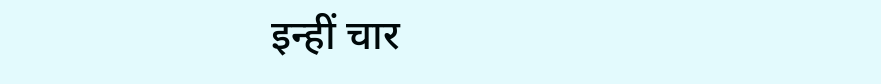इन्हीं चार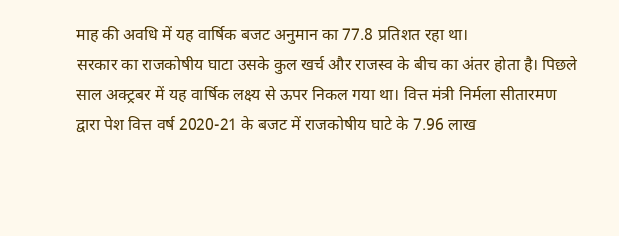माह की अवधि में यह वार्षिक बजट अनुमान का 77.8 प्रतिशत रहा था।
सरकार का राजकोषीय घाटा उसके कुल खर्च और राजस्व के बीच का अंतर होता है। पिछले साल अक्ट्रबर में यह वार्षिक लक्ष्य से ऊपर निकल गया था। वित्त मंत्री निर्मला सीतारमण द्वारा पेश वित्त वर्ष 2020-21 के बजट में राजकोषीय घाटे के 7.96 लाख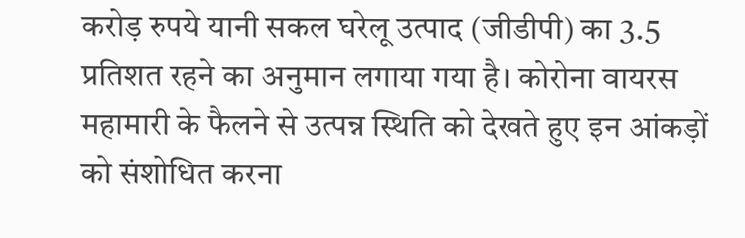करोड़ रुपये यानी सकल घरेलू उत्पाद (जीडीपी) का 3.5 प्रतिशत रहने का अनुमान लगाया गया है। कोरोना वायरस महामारी के फैलने से उत्पन्न स्थिति को देखते हुए इन आंकड़ों को संशोधित करना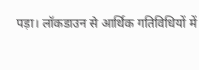पड़ा। लॉकडाउन से आर्थिक गतिविधियों में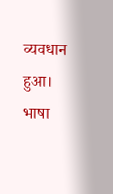व्यवधान हुआ। भाषा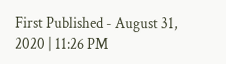First Published - August 31, 2020 | 11:26 PM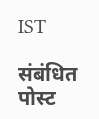IST

संबंधित पोस्ट